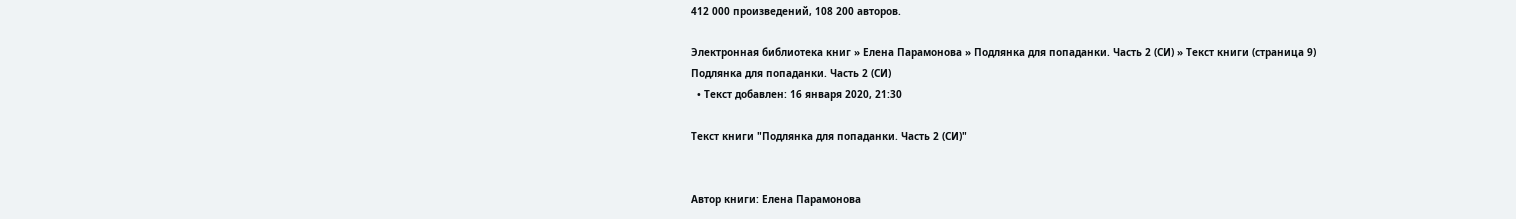412 000 произведений, 108 200 авторов.

Электронная библиотека книг » Елена Парамонова » Подлянка для попаданки. Часть 2 (СИ) » Текст книги (страница 9)
Подлянка для попаданки. Часть 2 (СИ)
  • Текст добавлен: 16 января 2020, 21:30

Текст книги "Подлянка для попаданки. Часть 2 (СИ)"


Автор книги: Елена Парамонова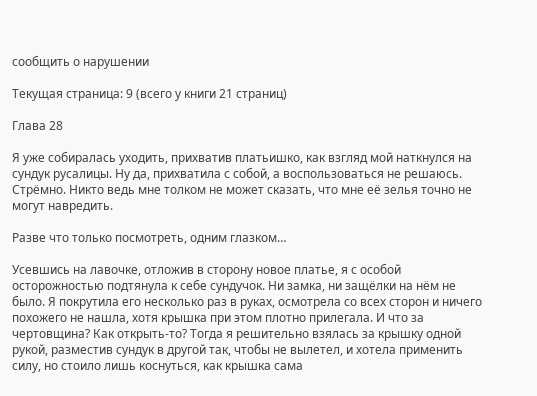сообщить о нарушении

Текущая страница: 9 (всего у книги 21 страниц)

Глава 28

Я уже собиралась уходить, прихватив платьишко, как взгляд мой наткнулся на сундук русалицы. Ну да, прихватила с собой, а воспользоваться не решаюсь. Стрёмно. Никто ведь мне толком не может сказать, что мне её зелья точно не могут навредить.

Разве что только посмотреть, одним глазком…

Усевшись на лавочке, отложив в сторону новое платье, я с особой осторожностью подтянула к себе сундучок. Ни замка, ни защёлки на нём не было. Я покрутила его несколько раз в руках, осмотрела со всех сторон и ничего похожего не нашла, хотя крышка при этом плотно прилегала. И что за чертовщина? Как открыть-то? Тогда я решительно взялась за крышку одной рукой, разместив сундук в другой так, чтобы не вылетел, и хотела применить силу, но стоило лишь коснуться, как крышка сама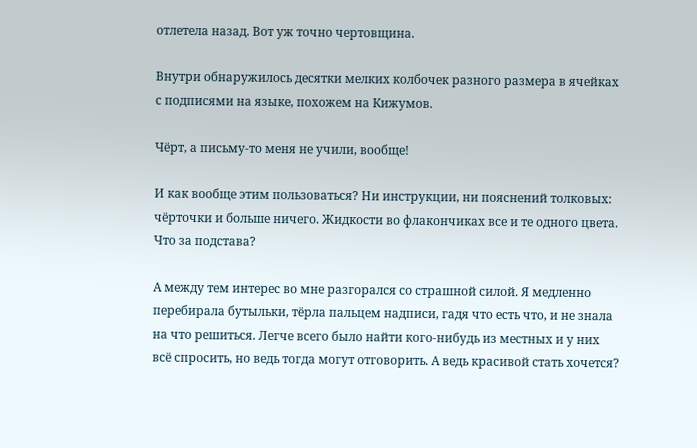отлетела назад. Вот уж точно чертовщина.

Внутри обнаружилось десятки мелких колбочек разного размера в ячейках с подписями на языке, похожем на Кижумов.

Чёрт, а письму-то меня не учили, вообще!

И как вообще этим пользоваться? Ни инструкции, ни пояснений толковых: чёрточки и больше ничего. Жидкости во флакончиках все и те одного цвета. Что за подстава?

А между тем интерес во мне разгорался со страшной силой. Я медленно перебирала бутыльки, тёрла пальцем надписи, гадя что есть что, и не знала на что решиться. Легче всего было найти кого-нибудь из местных и у них всё спросить, но ведь тогда могут отговорить. А ведь красивой стать хочется?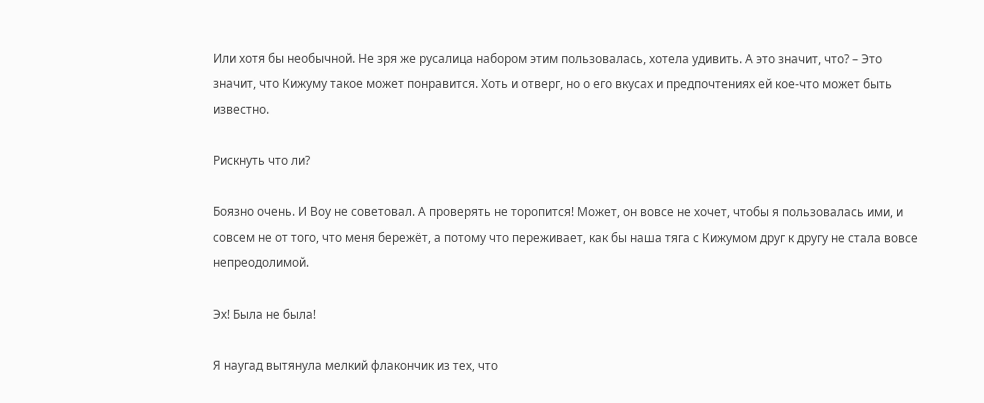Или хотя бы необычной. Не зря же русалица набором этим пользовалась, хотела удивить. А это значит, что? – Это значит, что Кижуму такое может понравится. Хоть и отверг, но о его вкусах и предпочтениях ей кое-что может быть известно.

Рискнуть что ли?

Боязно очень. И Воу не советовал. А проверять не торопится! Может, он вовсе не хочет, чтобы я пользовалась ими, и совсем не от того, что меня бережёт, а потому что переживает, как бы наша тяга с Кижумом друг к другу не стала вовсе непреодолимой.

Эх! Была не была!

Я наугад вытянула мелкий флакончик из тех, что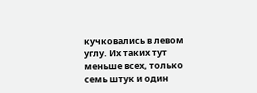кучковались в левом углу. Их таких тут меньше всех, только семь штук и один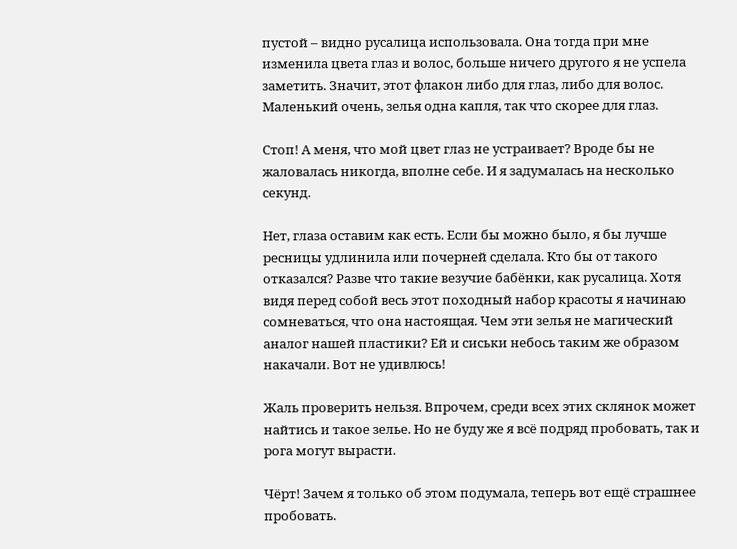пустой – видно русалица использовала. Она тогда при мне изменила цвета глаз и волос, больше ничего другого я не успела заметить. Значит, этот флакон либо для глаз, либо для волос. Маленький очень, зелья одна капля, так что скорее для глаз.

Стоп! А меня, что мой цвет глаз не устраивает? Вроде бы не жаловалась никогда, вполне себе. И я задумалась на несколько секунд.

Нет, глаза оставим как есть. Если бы можно было, я бы лучше ресницы удлинила или почерней сделала. Кто бы от такого отказался? Разве что такие везучие бабёнки, как русалица. Хотя видя перед собой весь этот походный набор красоты я начинаю сомневаться, что она настоящая. Чем эти зелья не магический аналог нашей пластики? Ей и сиськи небось таким же образом накачали. Вот не удивлюсь!

Жаль проверить нельзя. Впрочем, среди всех этих склянок может найтись и такое зелье. Но не буду же я всё подряд пробовать, так и рога могут вырасти.

Чёрт! Зачем я только об этом подумала, теперь вот ещё страшнее пробовать.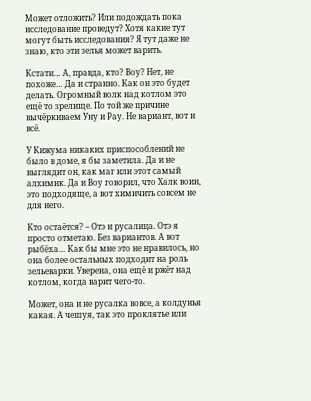Может отложить? Или подождать пока исследование проведут? Хотя какие тут могут быть исследования? Я тут даже не знаю, кто эти зелья может варить.

Кстати… А, правда, кто? Воу? Нет, не похоже… Да и странно. Как он это будет делать. Огромный волк над котлом это ещё то зрелище. По той же причине вычёркиваем Уну и Рау. Не вариант, вот и всё.

У Кижума никаких приспособлений не было в доме, я бы заметила. Да и не выглядит он, как маг или этот самый алхимик. Да и Воу говорил, что Халк воин, это подходяще, а вот химичить совсем не для него.

Кто остаётся? – Отэ и русалица. Отэ я просто отметаю. Без вариантов. А вот рыбёха… Как бы мне это не нравилось, но она более остальных подходит на роль зельеварки. Уверена, она ещё и ржёт над котлом, когда варит чего-то.

Может, она и не русалка вовсе, а колдунья какая. А чешуя, так это проклятье или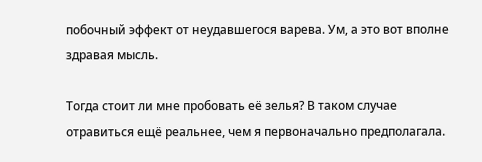побочный эффект от неудавшегося варева. Ум, а это вот вполне здравая мысль.

Тогда стоит ли мне пробовать её зелья? В таком случае отравиться ещё реальнее, чем я первоначально предполагала.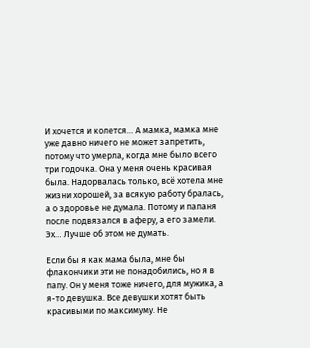И хочется и колется… А мамка, мамка мне уже давно ничего не может запретить, потому что умерла, когда мне было всего три годочка. Она у меня очень красивая была. Надорвалась только, всё хотела мне жизни хорошей, за всякую работу бралась, а о здоровье не думала. Потому и папаня после подвязался в аферу, а его замели. Эх… Лучше об этом не думать.

Если бы я как мама была, мне бы флакончики эти не понадобились, но я в папу. Он у меня тоже ничего, для мужика, а я-то девушка. Все девушки хотят быть красивыми по максимуму. Не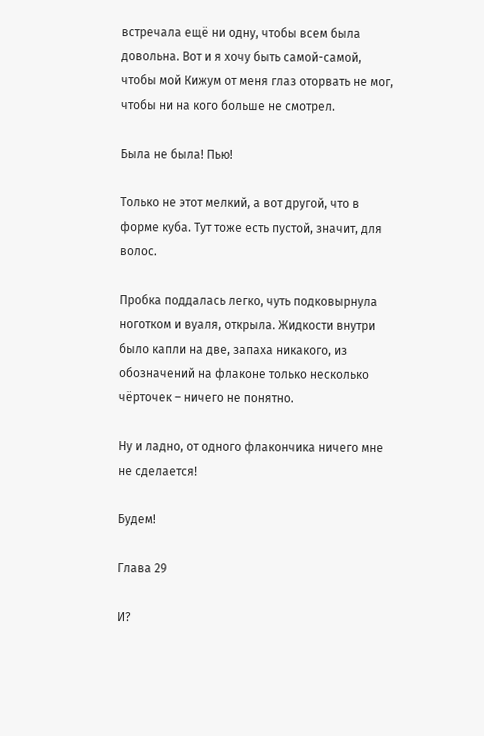встречала ещё ни одну, чтобы всем была довольна. Вот и я хочу быть самой-самой, чтобы мой Кижум от меня глаз оторвать не мог, чтобы ни на кого больше не смотрел.

Была не была! Пью!

Только не этот мелкий, а вот другой, что в форме куба. Тут тоже есть пустой, значит, для волос.

Пробка поддалась легко, чуть подковырнула ноготком и вуаля, открыла. Жидкости внутри было капли на две, запаха никакого, из обозначений на флаконе только несколько чёрточек – ничего не понятно.

Ну и ладно, от одного флакончика ничего мне не сделается!

Будем!

Глава 29

И?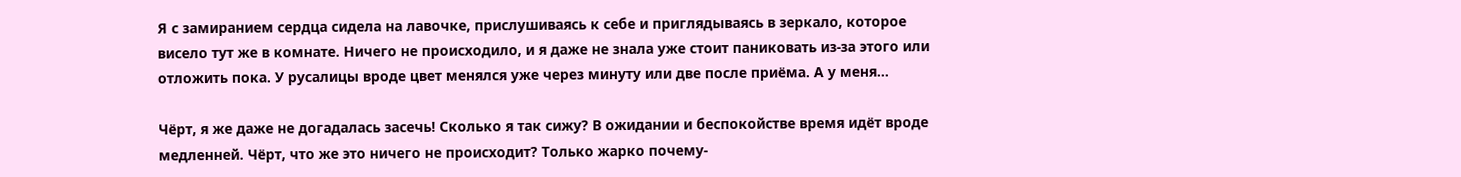Я с замиранием сердца сидела на лавочке, прислушиваясь к себе и приглядываясь в зеркало, которое висело тут же в комнате. Ничего не происходило, и я даже не знала уже стоит паниковать из-за этого или отложить пока. У русалицы вроде цвет менялся уже через минуту или две после приёма. А у меня…

Чёрт, я же даже не догадалась засечь! Сколько я так сижу? В ожидании и беспокойстве время идёт вроде медленней. Чёрт, что же это ничего не происходит? Только жарко почему-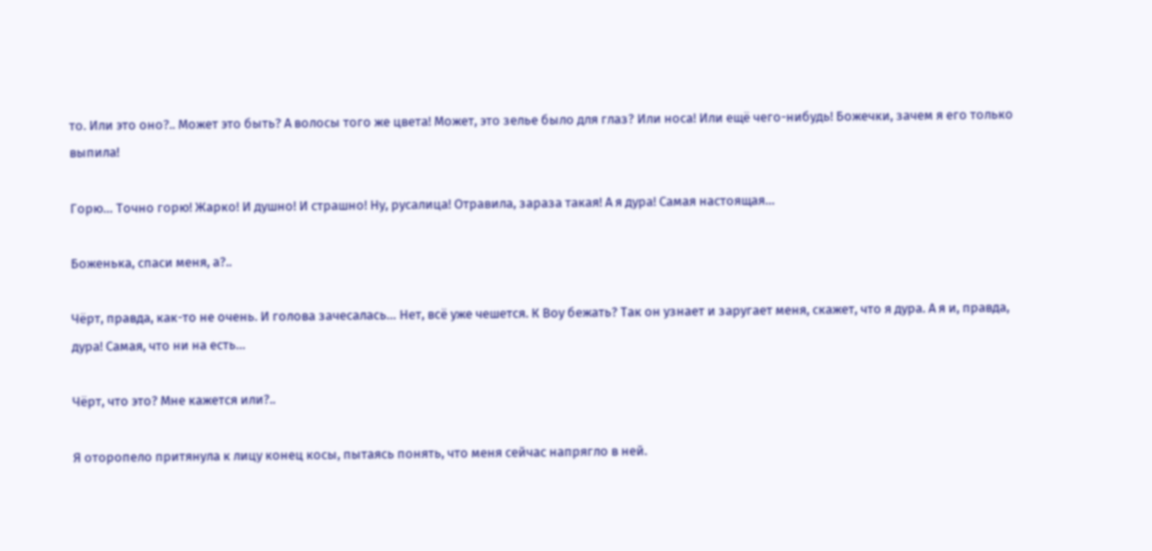то. Или это оно?.. Может это быть? А волосы того же цвета! Может, это зелье было для глаз? Или носа! Или ещё чего-нибудь! Божечки, зачем я его только выпила!

Горю… Точно горю! Жарко! И душно! И страшно! Ну, русалица! Отравила, зараза такая! А я дура! Самая настоящая…

Боженька, спаси меня, а?..

Чёрт, правда, как-то не очень. И голова зачесалась… Нет, всё уже чешется. К Воу бежать? Так он узнает и заругает меня, скажет, что я дура. А я и, правда, дура! Самая, что ни на есть…

Чёрт, что это? Мне кажется или?..

Я оторопело притянула к лицу конец косы, пытаясь понять, что меня сейчас напрягло в ней.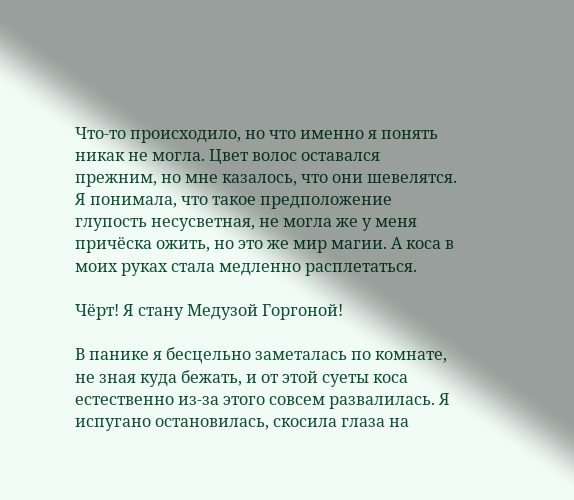Что-то происходило, но что именно я понять никак не могла. Цвет волос оставался прежним, но мне казалось, что они шевелятся. Я понимала, что такое предположение глупость несусветная, не могла же у меня причёска ожить, но это же мир магии. А коса в моих руках стала медленно расплетаться.

Чёрт! Я стану Медузой Горгоной!

В панике я бесцельно заметалась по комнате, не зная куда бежать, и от этой суеты коса естественно из-за этого совсем развалилась. Я испугано остановилась, скосила глаза на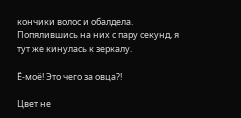кончики волос и обалдела. Попялившись на них с пару секунд, я тут же кинулась к зеркалу.

Ё-моё! Это чего за овца?!

Цвет не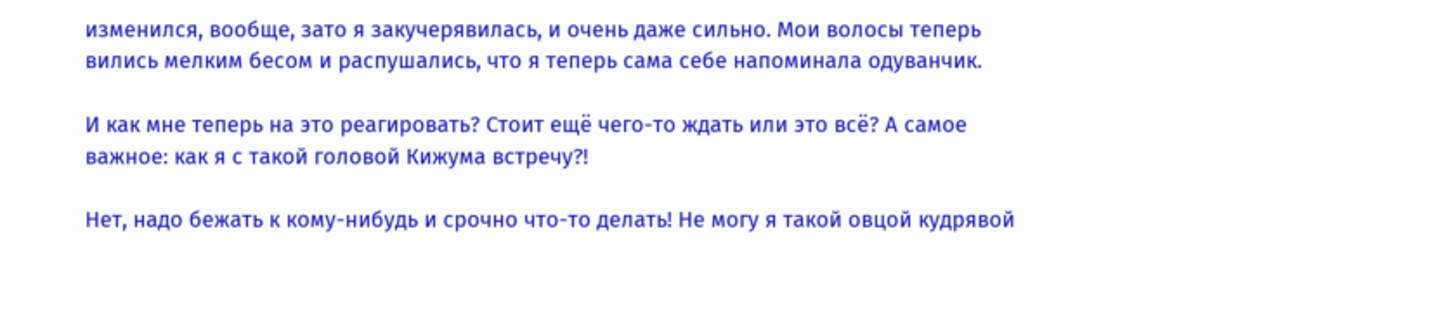изменился, вообще, зато я закучерявилась, и очень даже сильно. Мои волосы теперь вились мелким бесом и распушались, что я теперь сама себе напоминала одуванчик.

И как мне теперь на это реагировать? Стоит ещё чего-то ждать или это всё? А самое важное: как я с такой головой Кижума встречу?!

Нет, надо бежать к кому-нибудь и срочно что-то делать! Не могу я такой овцой кудрявой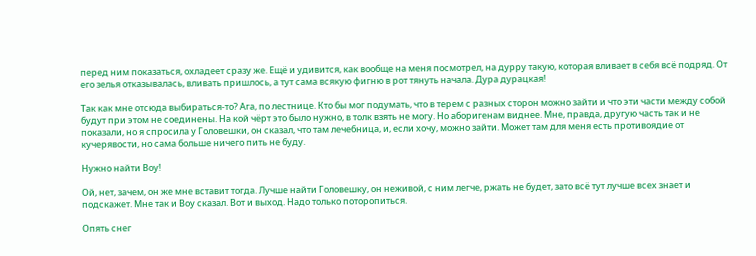перед ним показаться, охладеет сразу же. Ещё и удивится, как вообще на меня посмотрел, на дурру такую, которая вливает в себя всё подряд. От его зелья отказывалась, вливать пришлось, а тут сама всякую фигню в рот тянуть начала. Дура дурацкая!

Так как мне отсюда выбираться-то? Ага, по лестнице. Кто бы мог подумать, что в терем с разных сторон можно зайти и что эти части между собой будут при этом не соединены. На кой чёрт это было нужно, в толк взять не могу. Но аборигенам виднее. Мне, правда, другую часть так и не показали, но я спросила у Головешки, он сказал, что там лечебница, и, если хочу, можно зайти. Может там для меня есть противоядие от кучерявости, но сама больше ничего пить не буду.

Нужно найти Воу!

Ой, нет, зачем, он же мне вставит тогда. Лучше найти Головешку, он неживой, с ним легче, ржать не будет, зато всё тут лучше всех знает и подскажет. Мне так и Воу сказал. Вот и выход. Надо только поторопиться.

Опять снег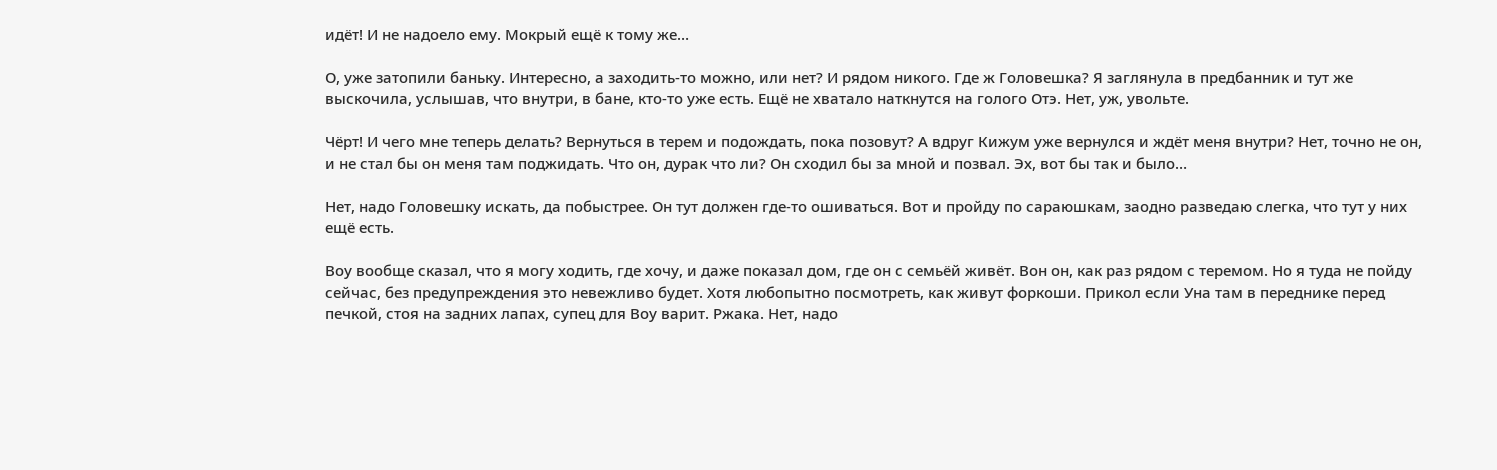идёт! И не надоело ему. Мокрый ещё к тому же…

О, уже затопили баньку. Интересно, а заходить-то можно, или нет? И рядом никого. Где ж Головешка? Я заглянула в предбанник и тут же выскочила, услышав, что внутри, в бане, кто-то уже есть. Ещё не хватало наткнутся на голого Отэ. Нет, уж, увольте.

Чёрт! И чего мне теперь делать? Вернуться в терем и подождать, пока позовут? А вдруг Кижум уже вернулся и ждёт меня внутри? Нет, точно не он, и не стал бы он меня там поджидать. Что он, дурак что ли? Он сходил бы за мной и позвал. Эх, вот бы так и было…

Нет, надо Головешку искать, да побыстрее. Он тут должен где-то ошиваться. Вот и пройду по сараюшкам, заодно разведаю слегка, что тут у них ещё есть.

Воу вообще сказал, что я могу ходить, где хочу, и даже показал дом, где он с семьёй живёт. Вон он, как раз рядом с теремом. Но я туда не пойду сейчас, без предупреждения это невежливо будет. Хотя любопытно посмотреть, как живут форкоши. Прикол если Уна там в переднике перед печкой, стоя на задних лапах, супец для Воу варит. Ржака. Нет, надо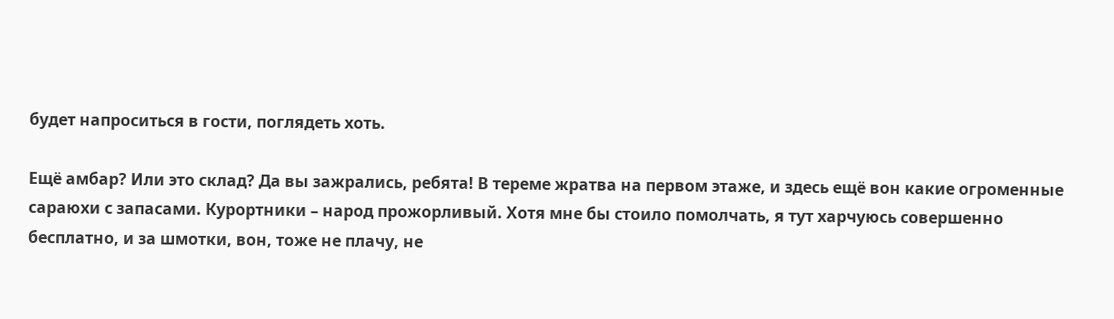будет напроситься в гости, поглядеть хоть.

Ещё амбар? Или это склад? Да вы зажрались, ребята! В тереме жратва на первом этаже, и здесь ещё вон какие огроменные сараюхи с запасами. Курортники – народ прожорливый. Хотя мне бы стоило помолчать, я тут харчуюсь совершенно бесплатно, и за шмотки, вон, тоже не плачу, не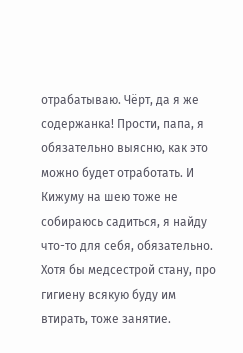отрабатываю. Чёрт, да я же содержанка! Прости, папа, я обязательно выясню, как это можно будет отработать. И Кижуму на шею тоже не собираюсь садиться, я найду что-то для себя, обязательно. Хотя бы медсестрой стану, про гигиену всякую буду им втирать, тоже занятие.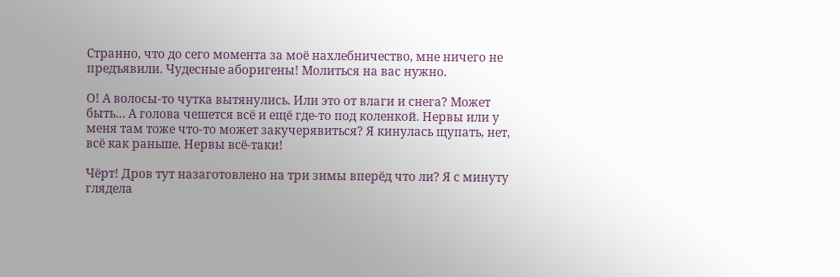Странно, что до сего момента за моё нахлебничество, мне ничего не предъявили. Чудесные аборигены! Молиться на вас нужно.

О! А волосы-то чутка вытянулись. Или это от влаги и снега? Может быть… А голова чешется всё и ещё где-то под коленкой. Нервы или у меня там тоже что-то может закучерявиться? Я кинулась щупать, нет, всё как раньше. Нервы всё-таки!

Чёрт! Дров тут назаготовлено на три зимы вперёд что ли? Я с минуту глядела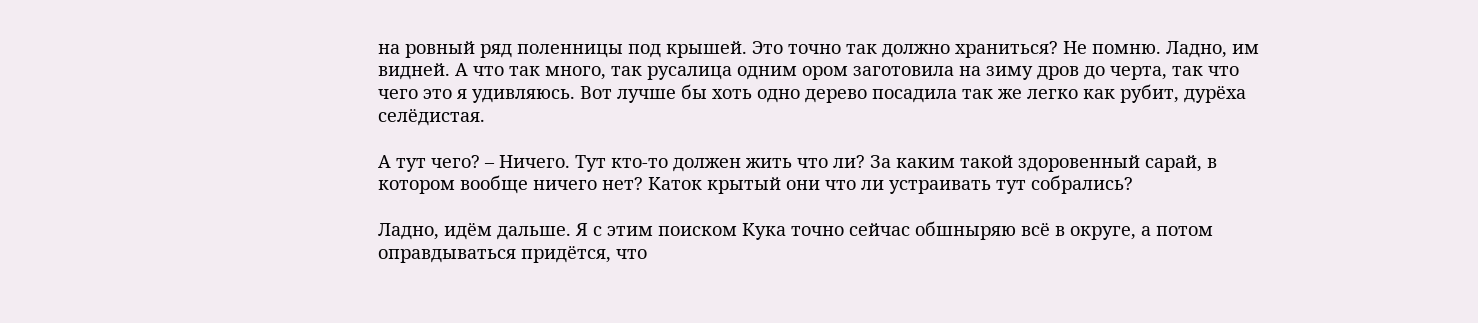на ровный ряд поленницы под крышей. Это точно так должно храниться? Не помню. Ладно, им видней. А что так много, так русалица одним ором заготовила на зиму дров до черта, так что чего это я удивляюсь. Вот лучше бы хоть одно дерево посадила так же легко как рубит, дурёха селёдистая.

А тут чего? – Ничего. Тут кто-то должен жить что ли? За каким такой здоровенный сарай, в котором вообще ничего нет? Каток крытый они что ли устраивать тут собрались?

Ладно, идём дальше. Я с этим поиском Кука точно сейчас обшныряю всё в округе, а потом оправдываться придётся, что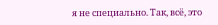я не специально. Так, всё, это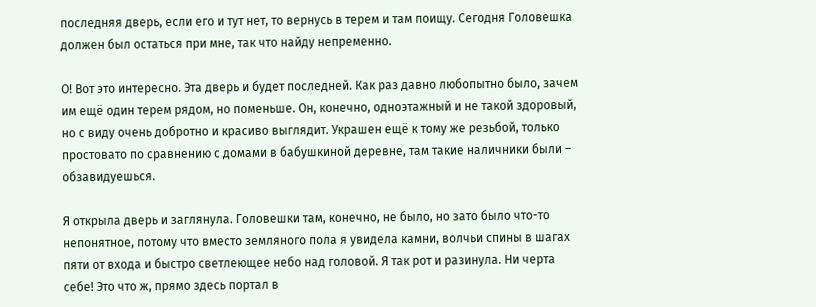последняя дверь, если его и тут нет, то вернусь в терем и там поищу. Сегодня Головешка должен был остаться при мне, так что найду непременно.

О! Вот это интересно. Эта дверь и будет последней. Как раз давно любопытно было, зачем им ещё один терем рядом, но поменьше. Он, конечно, одноэтажный и не такой здоровый, но с виду очень добротно и красиво выглядит. Украшен ещё к тому же резьбой, только простовато по сравнению с домами в бабушкиной деревне, там такие наличники были – обзавидуешься.

Я открыла дверь и заглянула. Головешки там, конечно, не было, но зато было что-то непонятное, потому что вместо земляного пола я увидела камни, волчьи спины в шагах пяти от входа и быстро светлеющее небо над головой. Я так рот и разинула. Ни черта себе! Это что ж, прямо здесь портал в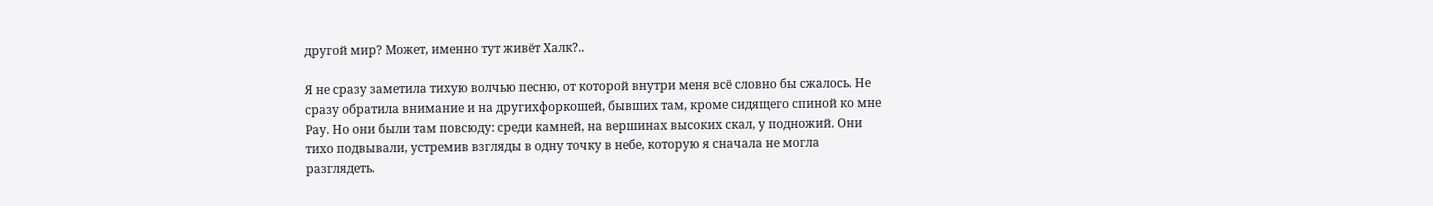другой мир? Может, именно тут живёт Халк?..

Я не сразу заметила тихую волчью песню, от которой внутри меня всё словно бы сжалось. Не сразу обратила внимание и на другихфоркошей, бывших там, кроме сидящего спиной ко мне Рау. Но они были там повсюду: среди камней, на вершинах высоких скал, у подножий. Они тихо подвывали, устремив взгляды в одну точку в небе, которую я сначала не могла разглядеть.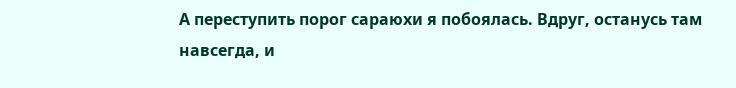А переступить порог сараюхи я побоялась. Вдруг, останусь там навсегда, и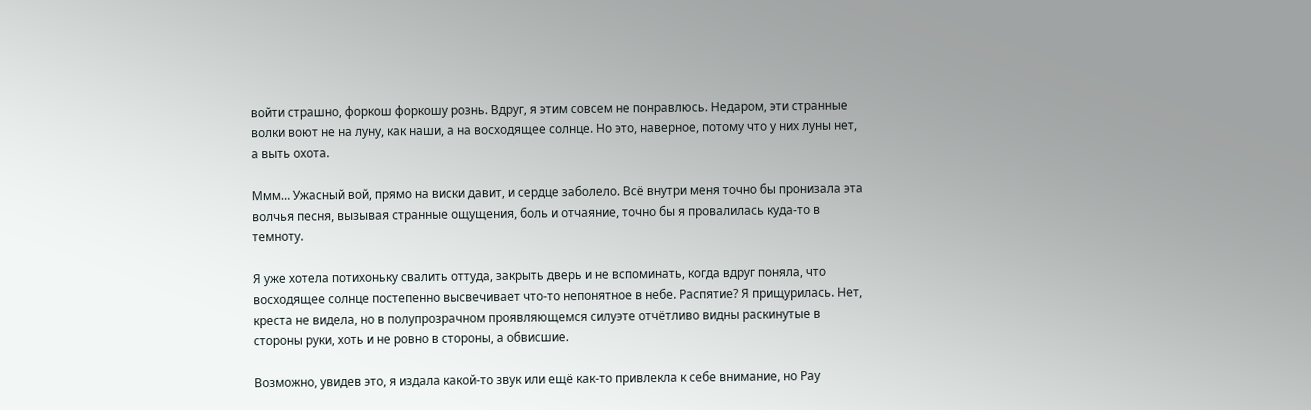войти страшно, форкош форкошу рознь. Вдруг, я этим совсем не понравлюсь. Недаром, эти странные волки воют не на луну, как наши, а на восходящее солнце. Но это, наверное, потому что у них луны нет, а выть охота.

Ммм… Ужасный вой, прямо на виски давит, и сердце заболело. Всё внутри меня точно бы пронизала эта волчья песня, вызывая странные ощущения, боль и отчаяние, точно бы я провалилась куда-то в темноту.

Я уже хотела потихоньку свалить оттуда, закрыть дверь и не вспоминать, когда вдруг поняла, что восходящее солнце постепенно высвечивает что-то непонятное в небе. Распятие? Я прищурилась. Нет, креста не видела, но в полупрозрачном проявляющемся силуэте отчётливо видны раскинутые в стороны руки, хоть и не ровно в стороны, а обвисшие.

Возможно, увидев это, я издала какой-то звук или ещё как-то привлекла к себе внимание, но Рау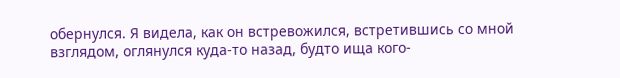обернулся. Я видела, как он встревожился, встретившись со мной взглядом, оглянулся куда-то назад, будто ища кого-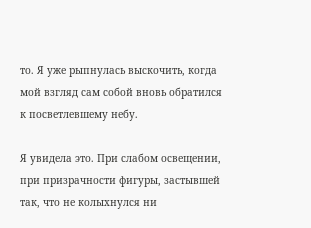то. Я уже рыпнулась выскочить, когда мой взгляд сам собой вновь обратился к посветлевшему небу.

Я увидела это. При слабом освещении, при призрачности фигуры, застывшей так, что не колыхнулся ни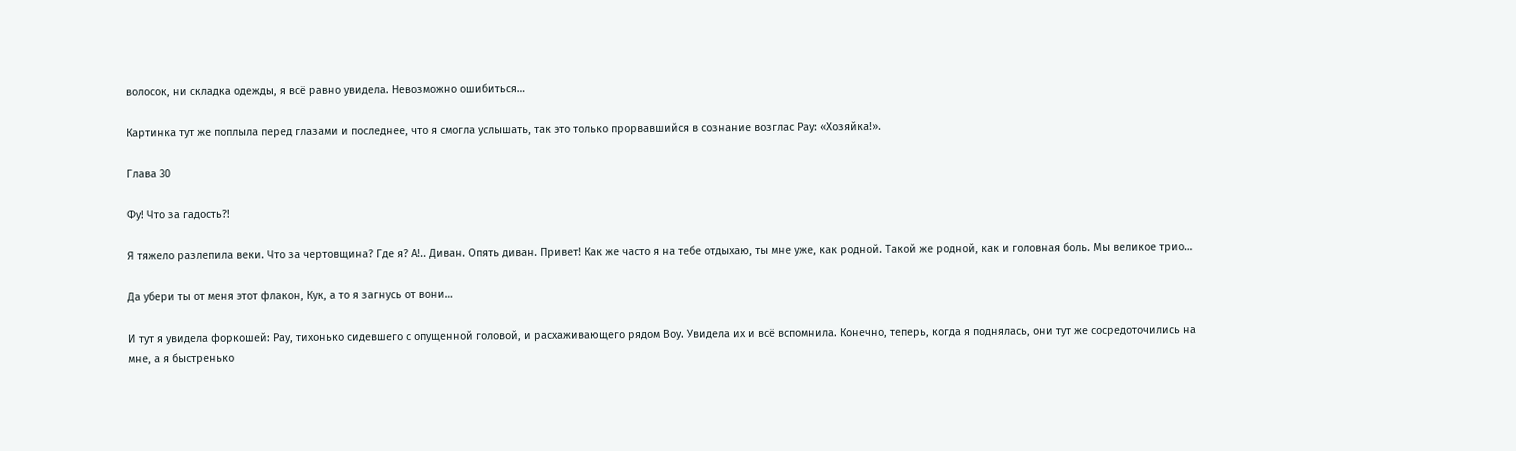волосок, ни складка одежды, я всё равно увидела. Невозможно ошибиться…

Картинка тут же поплыла перед глазами и последнее, что я смогла услышать, так это только прорвавшийся в сознание возглас Рау: «Хозяйка!».

Глава 30

Фу! Что за гадость?!

Я тяжело разлепила веки. Что за чертовщина? Где я? А!.. Диван. Опять диван. Привет! Как же часто я на тебе отдыхаю, ты мне уже, как родной. Такой же родной, как и головная боль. Мы великое трио…

Да убери ты от меня этот флакон, Кук, а то я загнусь от вони…

И тут я увидела форкошей: Рау, тихонько сидевшего с опущенной головой, и расхаживающего рядом Воу. Увидела их и всё вспомнила. Конечно, теперь, когда я поднялась, они тут же сосредоточились на мне, а я быстренько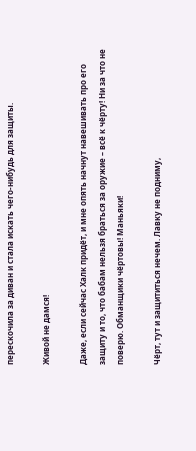перескочила за диван и стала искать чего-нибудь для защиты.

Живой не дамся!

Даже, если сейчас Халк придёт, и мне опять начнут навешивать про его защиту и то, что бабам нельзя браться за оружие – всё к чёрту! Ни за что не поверю. Обманщики чёртовы! Маньяки!

Чёрт, тут и защититься нечем. Лавку не подниму,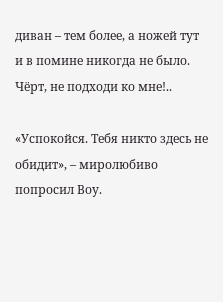диван – тем более, а ножей тут и в помине никогда не было. Чёрт, не подходи ко мне!..

«Успокойся. Тебя никто здесь не обидит», – миролюбиво попросил Воу.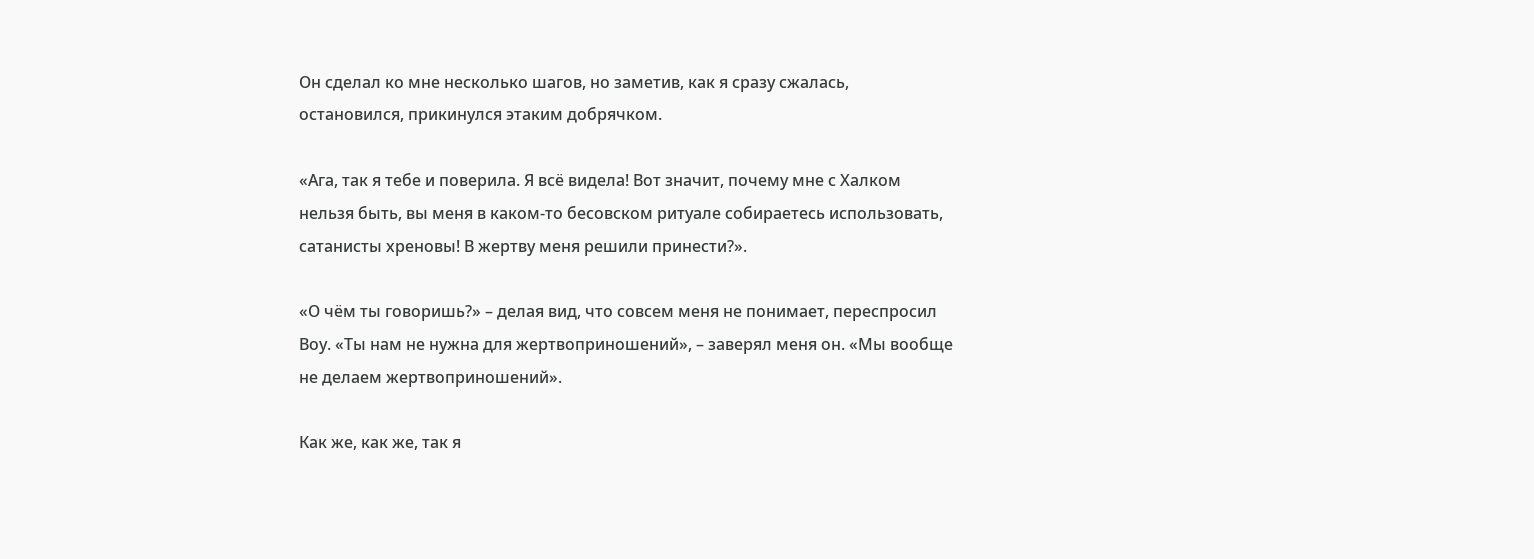Он сделал ко мне несколько шагов, но заметив, как я сразу сжалась, остановился, прикинулся этаким добрячком.

«Ага, так я тебе и поверила. Я всё видела! Вот значит, почему мне с Халком нельзя быть, вы меня в каком-то бесовском ритуале собираетесь использовать, сатанисты хреновы! В жертву меня решили принести?».

«О чём ты говоришь?» – делая вид, что совсем меня не понимает, переспросил Воу. «Ты нам не нужна для жертвоприношений», – заверял меня он. «Мы вообще не делаем жертвоприношений».

Как же, как же, так я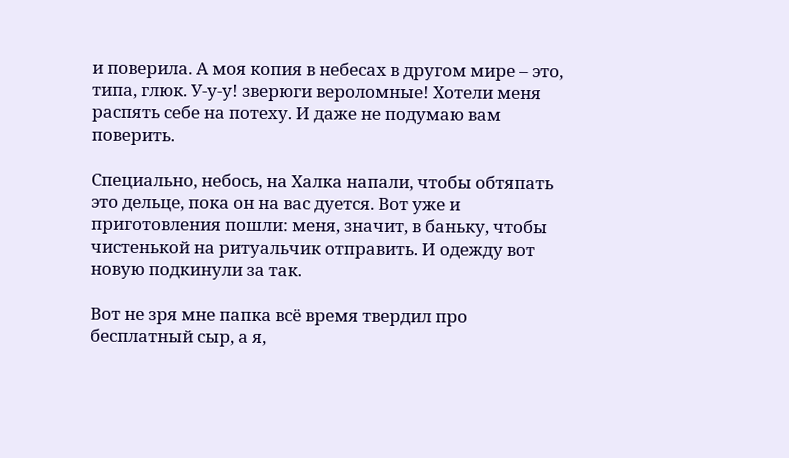и поверила. А моя копия в небесах в другом мире – это, типа, глюк. У-у-у! зверюги вероломные! Хотели меня распять себе на потеху. И даже не подумаю вам поверить.

Специально, небось, на Халка напали, чтобы обтяпать это дельце, пока он на вас дуется. Вот уже и приготовления пошли: меня, значит, в баньку, чтобы чистенькой на ритуальчик отправить. И одежду вот новую подкинули за так.

Вот не зря мне папка всё время твердил про бесплатный сыр, а я,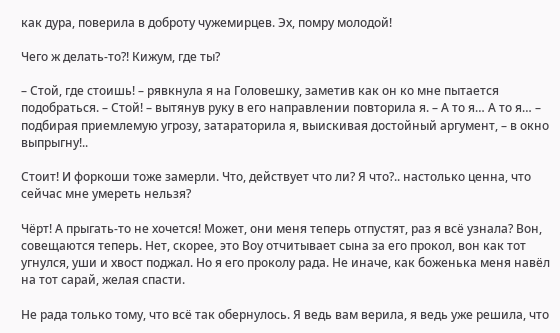как дура, поверила в доброту чужемирцев. Эх, помру молодой!

Чего ж делать-то?! Кижум, где ты?

– Стой, где стоишь! – рявкнула я на Головешку, заметив как он ко мне пытается подобраться. – Стой! – вытянув руку в его направлении повторила я. – А то я… А то я… – подбирая приемлемую угрозу, затараторила я, выискивая достойный аргумент, – в окно выпрыгну!..

Стоит! И форкоши тоже замерли. Что, действует что ли? Я что?.. настолько ценна, что сейчас мне умереть нельзя?

Чёрт! А прыгать-то не хочется! Может, они меня теперь отпустят, раз я всё узнала? Вон, совещаются теперь. Нет, скорее, это Воу отчитывает сына за его прокол, вон как тот угнулся, уши и хвост поджал. Но я его проколу рада. Не иначе, как боженька меня навёл на тот сарай, желая спасти.

Не рада только тому, что всё так обернулось. Я ведь вам верила, я ведь уже решила, что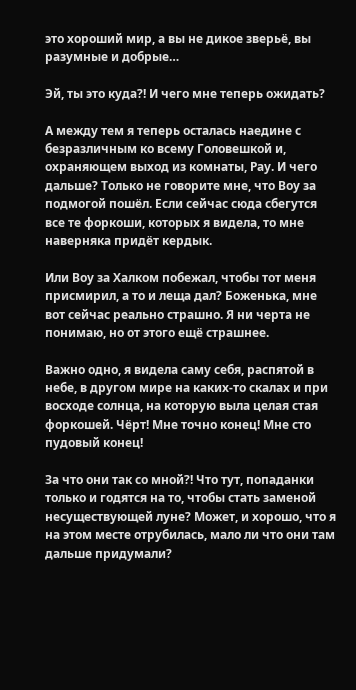это хороший мир, а вы не дикое зверьё, вы разумные и добрые…

Эй, ты это куда?! И чего мне теперь ожидать?

А между тем я теперь осталась наедине с безразличным ко всему Головешкой и, охраняющем выход из комнаты, Рау. И чего дальше? Только не говорите мне, что Воу за подмогой пошёл. Если сейчас сюда сбегутся все те форкоши, которых я видела, то мне наверняка придёт кердык.

Или Воу за Халком побежал, чтобы тот меня присмирил, а то и леща дал? Боженька, мне вот сейчас реально страшно. Я ни черта не понимаю, но от этого ещё страшнее.

Важно одно, я видела саму себя, распятой в небе, в другом мире на каких-то скалах и при восходе солнца, на которую выла целая стая форкошей. Чёрт! Мне точно конец! Мне сто пудовый конец!

За что они так со мной?! Что тут, попаданки только и годятся на то, чтобы стать заменой несуществующей луне? Может, и хорошо, что я на этом месте отрубилась, мало ли что они там дальше придумали?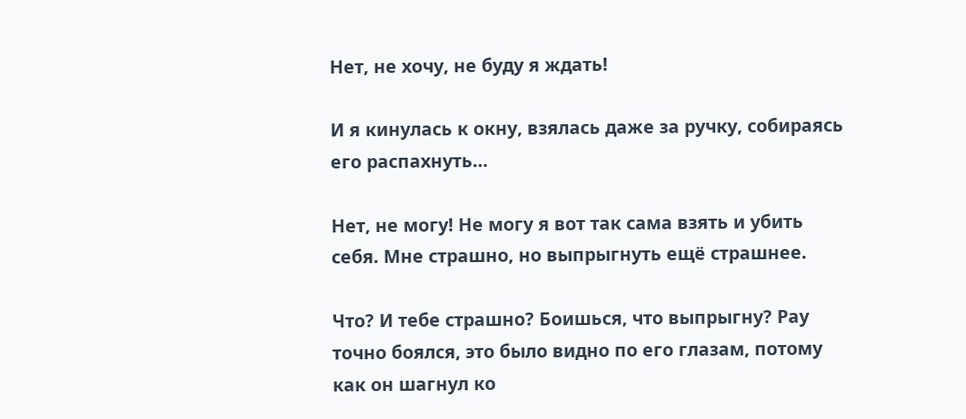Нет, не хочу, не буду я ждать!

И я кинулась к окну, взялась даже за ручку, собираясь его распахнуть…

Нет, не могу! Не могу я вот так сама взять и убить себя. Мне страшно, но выпрыгнуть ещё страшнее.

Что? И тебе страшно? Боишься, что выпрыгну? Рау точно боялся, это было видно по его глазам, потому как он шагнул ко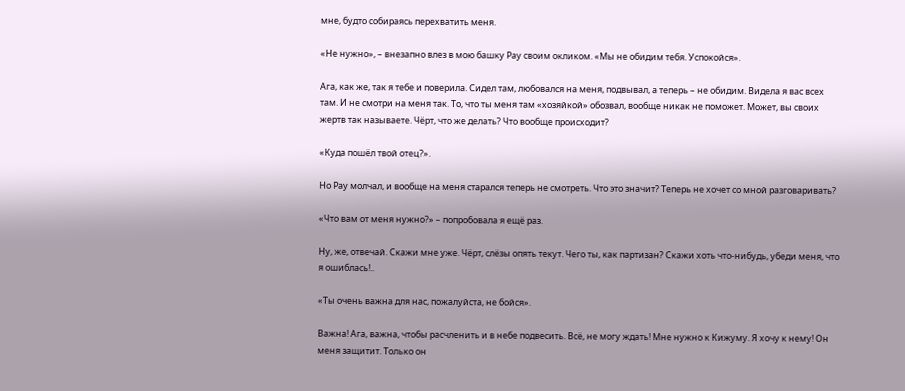мне, будто собираясь перехватить меня.

«Не нужно», – внезапно влез в мою башку Рау своим окликом. «Мы не обидим тебя. Успокойся».

Ага, как же, так я тебе и поверила. Сидел там, любовался на меня, подвывал, а теперь – не обидим. Видела я вас всех там. И не смотри на меня так. То, что ты меня там «хозяйкой» обозвал, вообще никак не поможет. Может, вы своих жертв так называете. Чёрт, что же делать? Что вообще происходит?

«Куда пошёл твой отец?».

Но Рау молчал, и вообще на меня старался теперь не смотреть. Что это значит? Теперь не хочет со мной разговаривать?

«Что вам от меня нужно?» – попробовала я ещё раз.

Ну, же, отвечай. Скажи мне уже. Чёрт, слёзы опять текут. Чего ты, как партизан? Скажи хоть что-нибудь, убеди меня, что я ошиблась!..

«Ты очень важна для нас, пожалуйста, не бойся».

Важна! Ага, важна, чтобы расчленить и в небе подвесить. Всё, не могу ждать! Мне нужно к Кижуму. Я хочу к нему! Он меня защитит. Только он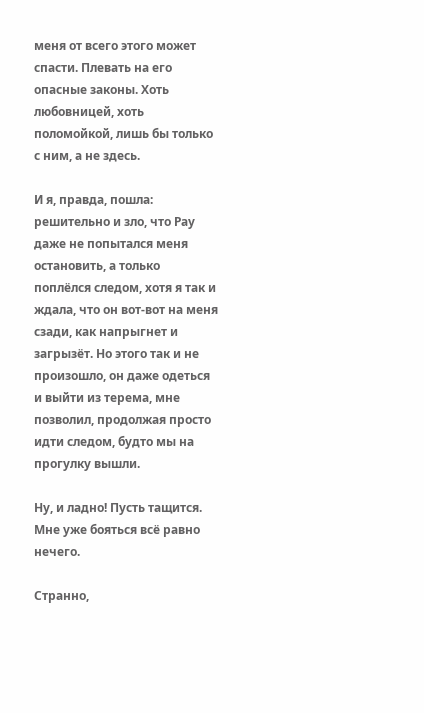меня от всего этого может спасти. Плевать на его опасные законы. Хоть любовницей, хоть поломойкой, лишь бы только с ним, а не здесь.

И я, правда, пошла: решительно и зло, что Рау даже не попытался меня остановить, а только поплёлся следом, хотя я так и ждала, что он вот-вот на меня сзади, как напрыгнет и загрызёт. Но этого так и не произошло, он даже одеться и выйти из терема, мне позволил, продолжая просто идти следом, будто мы на прогулку вышли.

Ну, и ладно! Пусть тащится. Мне уже бояться всё равно нечего.

Странно,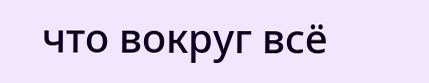что вокруг всё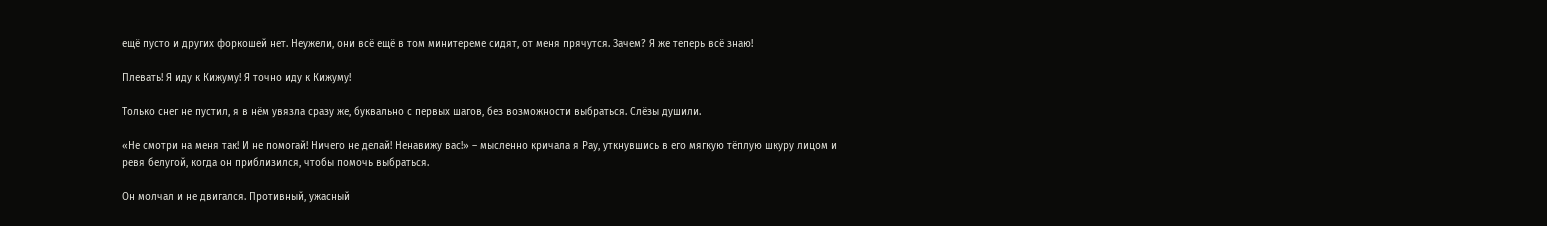ещё пусто и других форкошей нет. Неужели, они всё ещё в том минитереме сидят, от меня прячутся. Зачем? Я же теперь всё знаю!

Плевать! Я иду к Кижуму! Я точно иду к Кижуму!

Только снег не пустил, я в нём увязла сразу же, буквально с первых шагов, без возможности выбраться. Слёзы душили.

«Не смотри на меня так! И не помогай! Ничего не делай! Ненавижу вас!» – мысленно кричала я Рау, уткнувшись в его мягкую тёплую шкуру лицом и ревя белугой, когда он приблизился, чтобы помочь выбраться.

Он молчал и не двигался. Противный, ужасный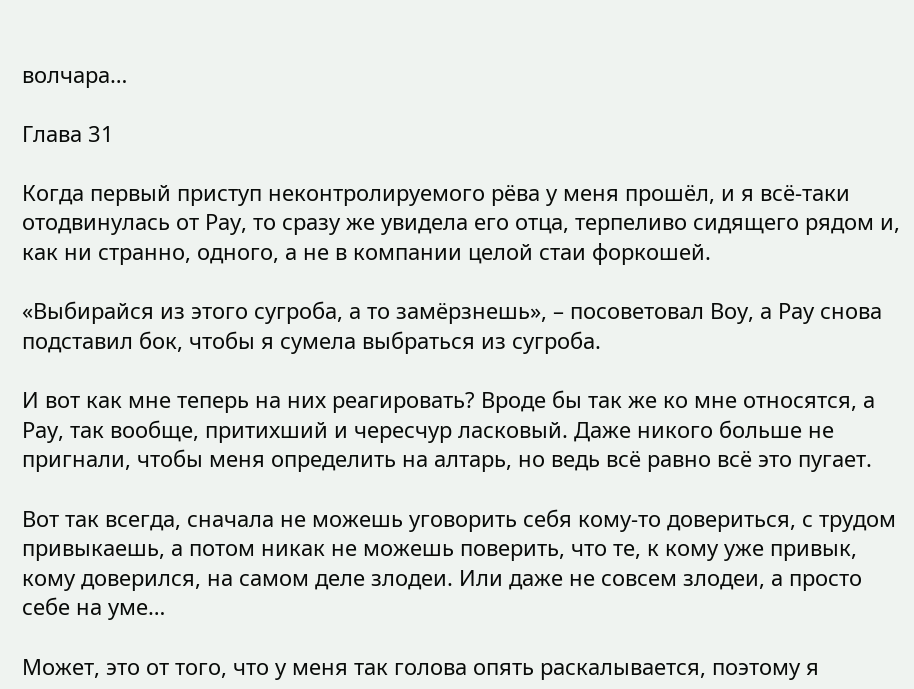волчара…

Глава 31

Когда первый приступ неконтролируемого рёва у меня прошёл, и я всё-таки отодвинулась от Рау, то сразу же увидела его отца, терпеливо сидящего рядом и, как ни странно, одного, а не в компании целой стаи форкошей.

«Выбирайся из этого сугроба, а то замёрзнешь», – посоветовал Воу, а Рау снова подставил бок, чтобы я сумела выбраться из сугроба.

И вот как мне теперь на них реагировать? Вроде бы так же ко мне относятся, а Рау, так вообще, притихший и чересчур ласковый. Даже никого больше не пригнали, чтобы меня определить на алтарь, но ведь всё равно всё это пугает.

Вот так всегда, сначала не можешь уговорить себя кому-то довериться, с трудом привыкаешь, а потом никак не можешь поверить, что те, к кому уже привык, кому доверился, на самом деле злодеи. Или даже не совсем злодеи, а просто себе на уме…

Может, это от того, что у меня так голова опять раскалывается, поэтому я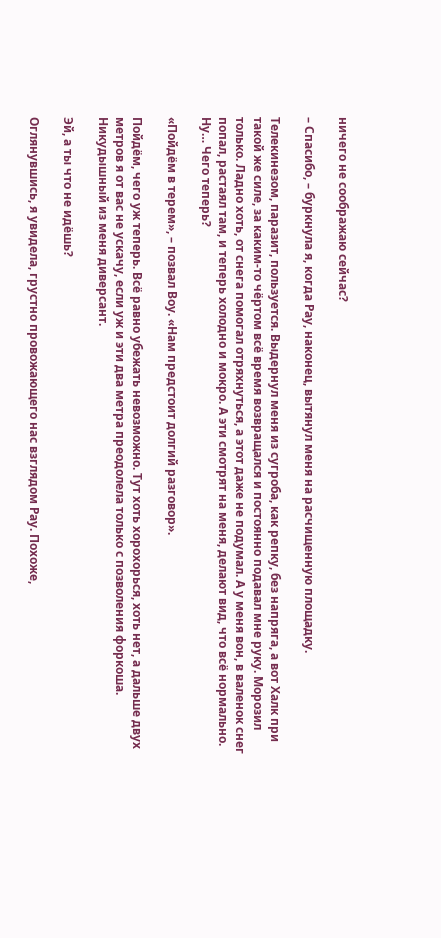ничего не соображаю сейчас?

– Спасибо, – буркнула я, когда Рау, наконец, вытянул меня на расчищенную площадку.

Телекинезом, паразит, пользуется. Выдернул меня из сугроба, как репку, без напряга, а вот Халк при такой же силе, за каким-то чёртом всё время возвращался и постоянно подавал мне руку. Морозил только. Ладно хоть, от снега помогал отряхнуться, а этот даже не подумал. А у меня вон, в валенок снег попал, растаял там, и теперь холодно и мокро. А эти смотрят на меня, делают вид, что всё нормально. Ну… Чего теперь?

«Пойдём в терем», – позвал Воу. «Нам предстоит долгий разговор».

Пойдём, чего уж теперь. Всё равно убежать невозможно. Тут хоть хорохорься, хоть нет, а дальше двух метров я от вас не ускачу, если уж и эти два метра преодолела только с позволения форкоша. Никудышный из меня диверсант.

Эй, а ты что не идёшь?

Оглянувшись, я увидела, грустно провожающего нас взглядом Рау. Похоже,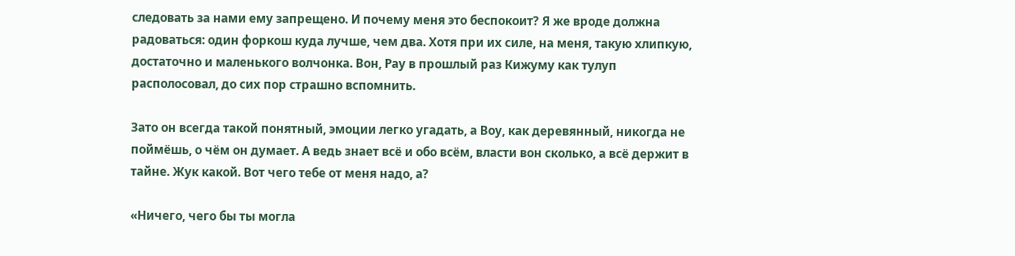следовать за нами ему запрещено. И почему меня это беспокоит? Я же вроде должна радоваться: один форкош куда лучше, чем два. Хотя при их силе, на меня, такую хлипкую, достаточно и маленького волчонка. Вон, Рау в прошлый раз Кижуму как тулуп располосовал, до сих пор страшно вспомнить.

Зато он всегда такой понятный, эмоции легко угадать, а Воу, как деревянный, никогда не поймёшь, о чём он думает. А ведь знает всё и обо всём, власти вон сколько, а всё держит в тайне. Жук какой. Вот чего тебе от меня надо, а?

«Ничего, чего бы ты могла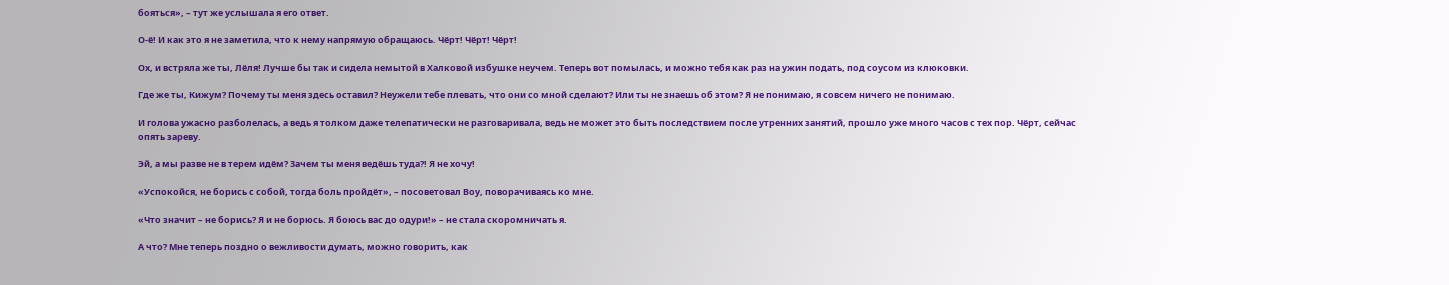бояться», – тут же услышала я его ответ.

О-ё! И как это я не заметила, что к нему напрямую обращаюсь. Чёрт! Чёрт! Чёрт!

Ох, и встряла же ты, Лёля! Лучше бы так и сидела немытой в Халковой избушке неучем. Теперь вот помылась, и можно тебя как раз на ужин подать, под соусом из клюковки.

Где же ты, Кижум? Почему ты меня здесь оставил? Неужели тебе плевать, что они со мной сделают? Или ты не знаешь об этом? Я не понимаю, я совсем ничего не понимаю.

И голова ужасно разболелась, а ведь я толком даже телепатически не разговаривала, ведь не может это быть последствием после утренних занятий, прошло уже много часов с тех пор. Чёрт, сейчас опять зареву.

Эй, а мы разве не в терем идём? Зачем ты меня ведёшь туда?! Я не хочу!

«Успокойся, не борись с собой, тогда боль пройдёт», – посоветовал Воу, поворачиваясь ко мне.

«Что значит – не борись? Я и не борюсь. Я боюсь вас до одури!» – не стала скоромничать я.

А что? Мне теперь поздно о вежливости думать, можно говорить, как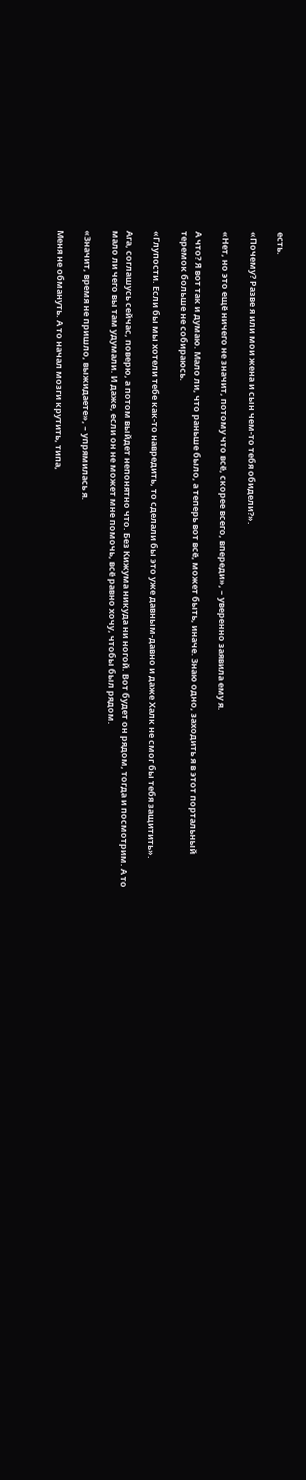есть.

«Почему? Разве я или мои жена и сын чем-то тебя обидели?».

«Нет, но это ещё ничего не значит, потому что всё, скорее всего, впереди», – уверенно заявила ему я.

А что? Я вот так и думаю. Мало ли, что раньше было, а теперь вот всё, может быть, иначе. Знаю одно, заходить я в этот портальный теремок больше не собираюсь.

«Глупости. Если бы мы хотели тебе как-то навредить, то сделали бы это уже давным-давно и даже Халк не смог бы тебя защитить».

Ага, соглашусь сейчас, поверю, а потом выйдет непонятно что. Без Кижума никуда ни ногой. Вот будет он рядом, тогда и посмотрим. А то мало ли чего вы там удумали. И даже, если он не может мне помочь, всё равно хочу, чтобы был рядом.

«Значит, время не пришло, выжидаете», – упрямилась я.

Меня не обмануть. А то начал мозги крутить, типа,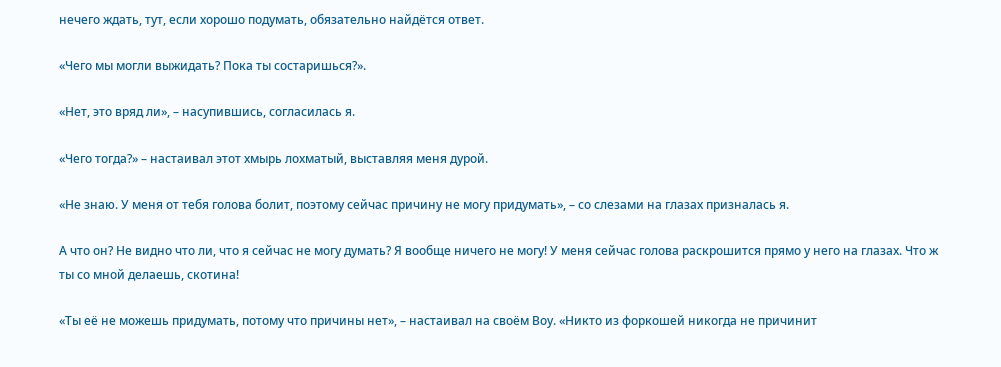нечего ждать, тут, если хорошо подумать, обязательно найдётся ответ.

«Чего мы могли выжидать? Пока ты состаришься?».

«Нет, это вряд ли», – насупившись, согласилась я.

«Чего тогда?» – настаивал этот хмырь лохматый, выставляя меня дурой.

«Не знаю. У меня от тебя голова болит, поэтому сейчас причину не могу придумать», – со слезами на глазах призналась я.

А что он? Не видно что ли, что я сейчас не могу думать? Я вообще ничего не могу! У меня сейчас голова раскрошится прямо у него на глазах. Что ж ты со мной делаешь, скотина!

«Ты её не можешь придумать, потому что причины нет», – настаивал на своём Воу. «Никто из форкошей никогда не причинит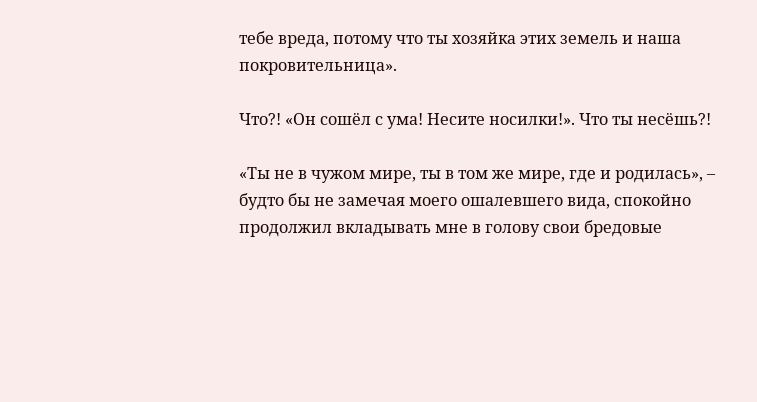тебе вреда, потому что ты хозяйка этих земель и наша покровительница».

Что?! «Он сошёл с ума! Несите носилки!». Что ты несёшь?!

«Ты не в чужом мире, ты в том же мире, где и родилась», – будто бы не замечая моего ошалевшего вида, спокойно продолжил вкладывать мне в голову свои бредовые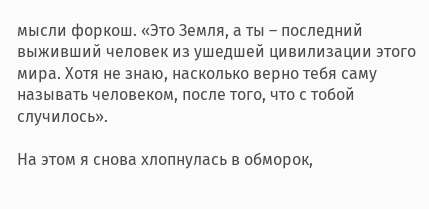мысли форкош. «Это Земля, а ты – последний выживший человек из ушедшей цивилизации этого мира. Хотя не знаю, насколько верно тебя саму называть человеком, после того, что с тобой случилось».

На этом я снова хлопнулась в обморок,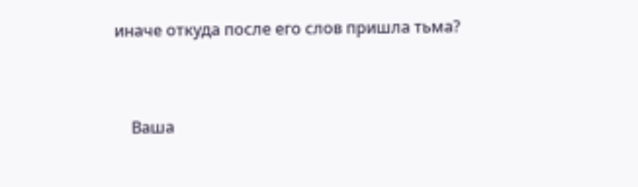иначе откуда после его слов пришла тьма?


    Ваша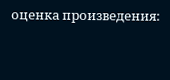оценка произведения: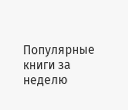Популярные книги за неделю